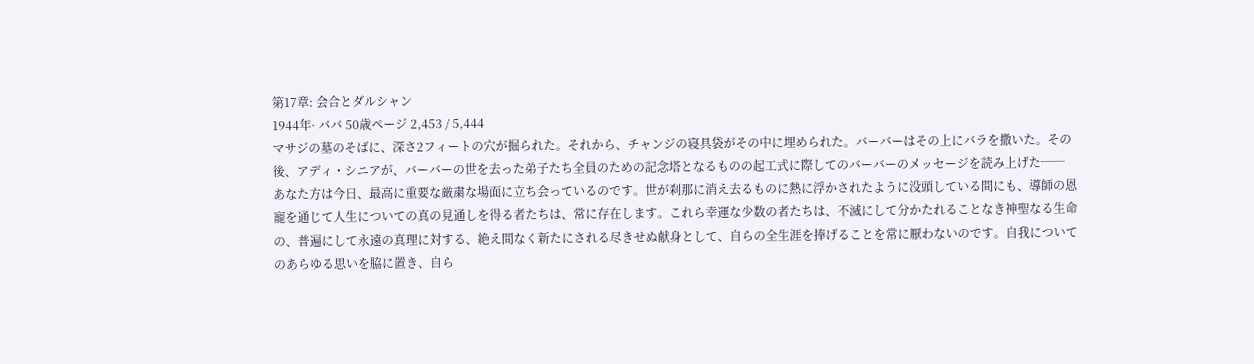第17章: 会合とダルシャン
1944年· ババ 50歳ページ 2,453 / 5,444
マサジの墓のそばに、深さ2フィートの穴が掘られた。それから、チャンジの寝具袋がその中に埋められた。バーバーはその上にバラを撒いた。その後、アディ・シニアが、バーバーの世を去った弟子たち全員のための記念塔となるものの起工式に際してのバーバーのメッセージを読み上げた──
あなた方は今日、最高に重要な厳粛な場面に立ち会っているのです。世が刹那に消え去るものに熱に浮かされたように没頭している間にも、導師の恩寵を通じて人生についての真の見通しを得る者たちは、常に存在します。これら幸運な少数の者たちは、不滅にして分かたれることなき神聖なる生命の、普遍にして永遠の真理に対する、絶え間なく新たにされる尽きせぬ献身として、自らの全生涯を捧げることを常に厭わないのです。自我についてのあらゆる思いを脇に置き、自ら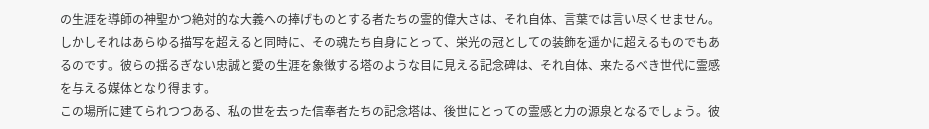の生涯を導師の神聖かつ絶対的な大義への捧げものとする者たちの霊的偉大さは、それ自体、言葉では言い尽くせません。しかしそれはあらゆる描写を超えると同時に、その魂たち自身にとって、栄光の冠としての装飾を遥かに超えるものでもあるのです。彼らの揺るぎない忠誠と愛の生涯を象徴する塔のような目に見える記念碑は、それ自体、来たるべき世代に霊感を与える媒体となり得ます。
この場所に建てられつつある、私の世を去った信奉者たちの記念塔は、後世にとっての霊感と力の源泉となるでしょう。彼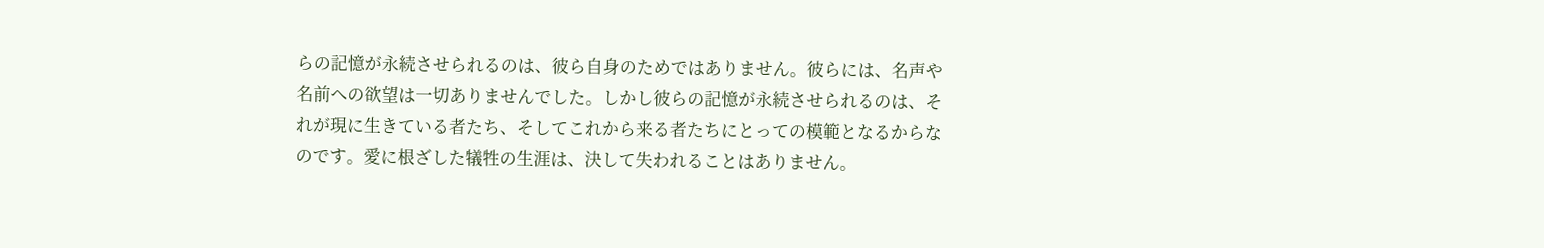らの記憶が永続させられるのは、彼ら自身のためではありません。彼らには、名声や名前への欲望は一切ありませんでした。しかし彼らの記憶が永続させられるのは、それが現に生きている者たち、そしてこれから来る者たちにとっての模範となるからなのです。愛に根ざした犠牲の生涯は、決して失われることはありません。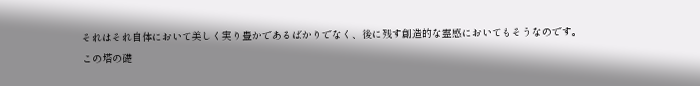それはそれ自体において美しく実り豊かであるばかりでなく、後に残す創造的な霊感においてもそうなのです。
この塔の礎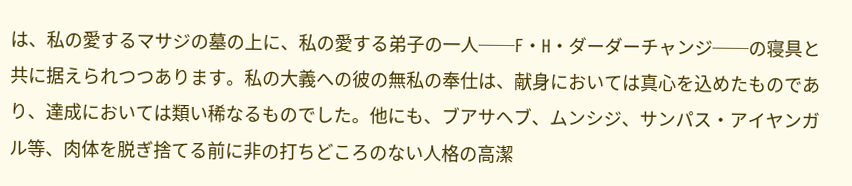は、私の愛するマサジの墓の上に、私の愛する弟子の一人──F・H・ダーダーチャンジ──の寝具と共に据えられつつあります。私の大義への彼の無私の奉仕は、献身においては真心を込めたものであり、達成においては類い稀なるものでした。他にも、ブアサヘブ、ムンシジ、サンパス・アイヤンガル等、肉体を脱ぎ捨てる前に非の打ちどころのない人格の高潔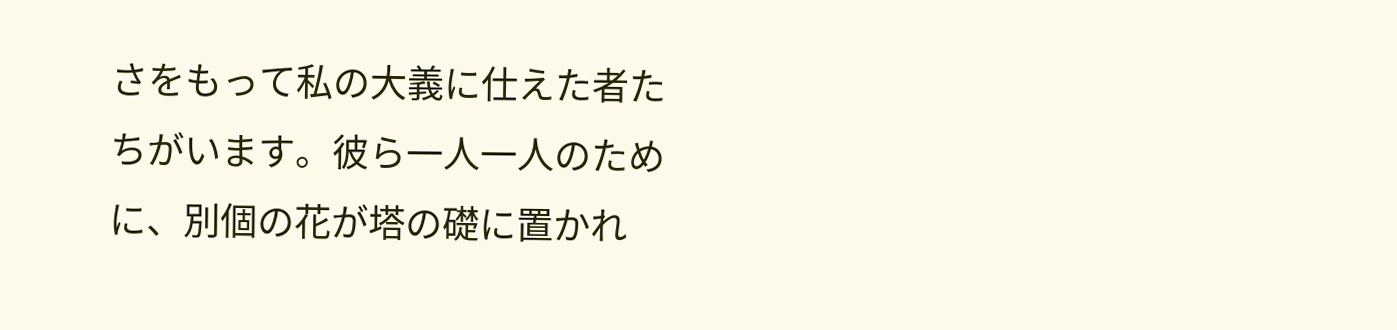さをもって私の大義に仕えた者たちがいます。彼ら一人一人のために、別個の花が塔の礎に置かれ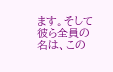ます。そして彼ら全員の名は、この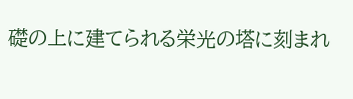礎の上に建てられる栄光の塔に刻まれ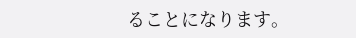ることになります。